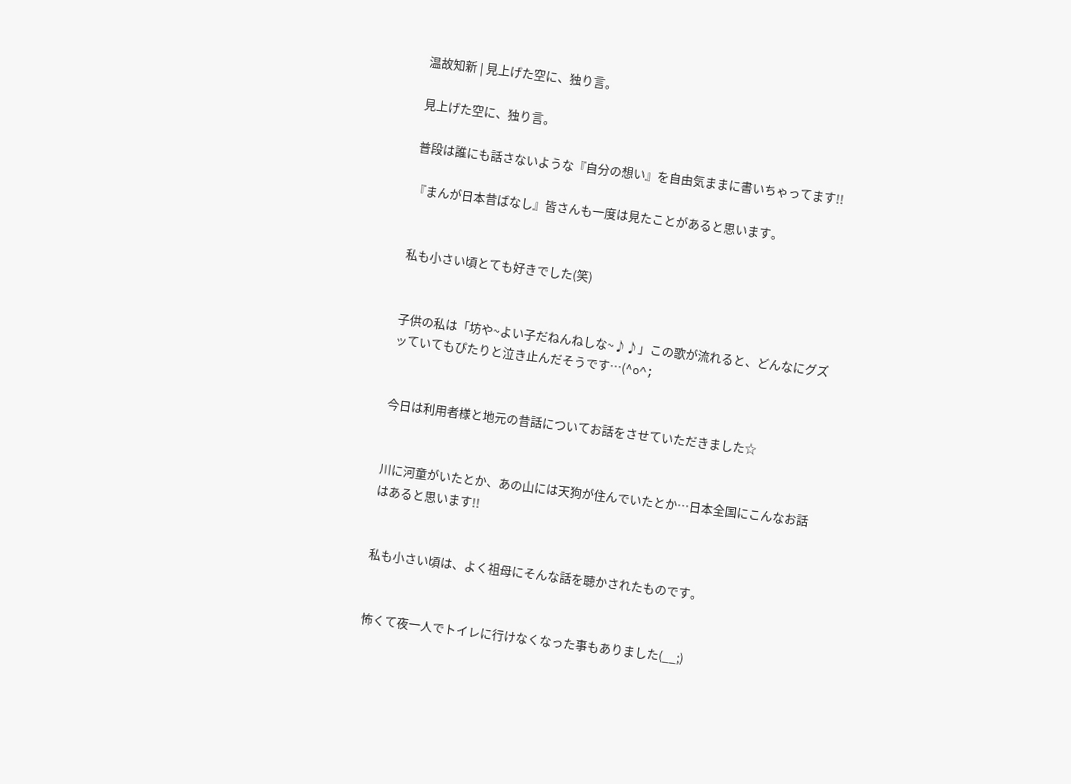温故知新 | 見上げた空に、独り言。

見上げた空に、独り言。

普段は誰にも話さないような『自分の想い』を自由気ままに書いちゃってます!!

『まんが日本昔ばなし』皆さんも一度は見たことがあると思います。


私も小さい頃とても好きでした(笑)


子供の私は「坊や~よい子だねんねしな~♪♪」この歌が流れると、どんなにグズッていてもぴたりと泣き止んだそうです…(^o^;


今日は利用者様と地元の昔話についてお話をさせていただきました☆


川に河童がいたとか、あの山には天狗が住んでいたとか…日本全国にこんなお話はあると思います!!


私も小さい頃は、よく祖母にそんな話を聴かされたものです。


怖くて夜一人でトイレに行けなくなった事もありました(__;)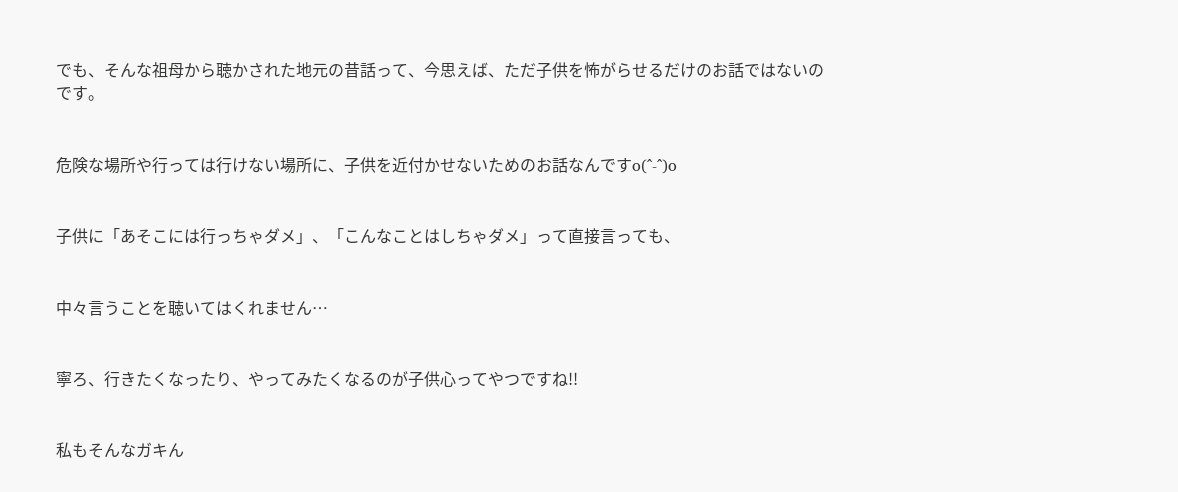でも、そんな祖母から聴かされた地元の昔話って、今思えば、ただ子供を怖がらせるだけのお話ではないのです。


危険な場所や行っては行けない場所に、子供を近付かせないためのお話なんですo(^-^)o


子供に「あそこには行っちゃダメ」、「こんなことはしちゃダメ」って直接言っても、


中々言うことを聴いてはくれません…


寧ろ、行きたくなったり、やってみたくなるのが子供心ってやつですね!!


私もそんなガキん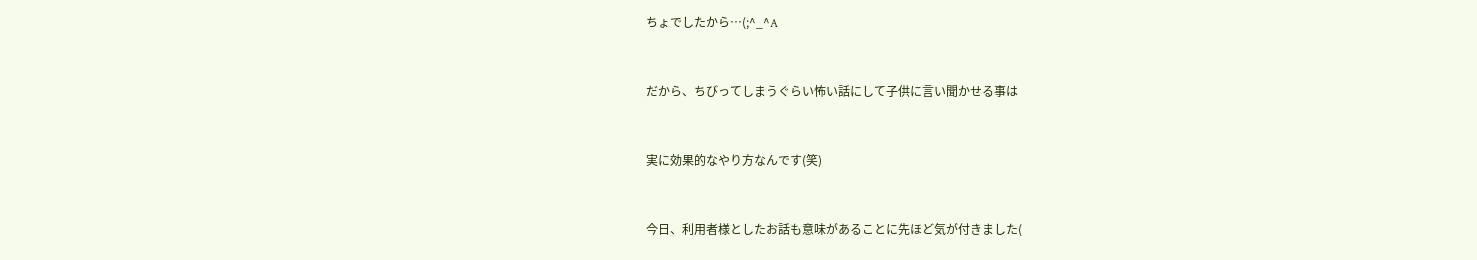ちょでしたから…(;^_^A


だから、ちびってしまうぐらい怖い話にして子供に言い聞かせる事は


実に効果的なやり方なんです(笑)


今日、利用者様としたお話も意味があることに先ほど気が付きました(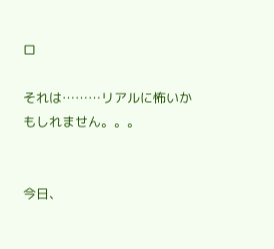ロ

それは………リアルに怖いかもしれません。。。


今日、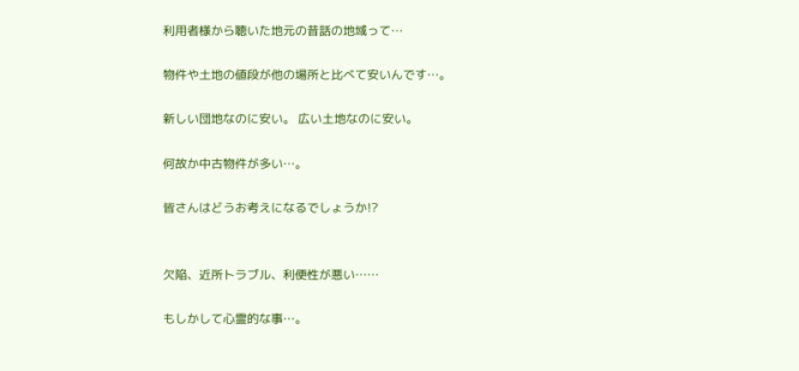利用者様から聴いた地元の昔話の地域って…

物件や土地の値段が他の場所と比べて安いんです…。

新しい団地なのに安い。 広い土地なのに安い。

何故か中古物件が多い…。

皆さんはどうお考えになるでしょうか!?


欠陥、近所トラブル、利便性が悪い……

もしかして心霊的な事…。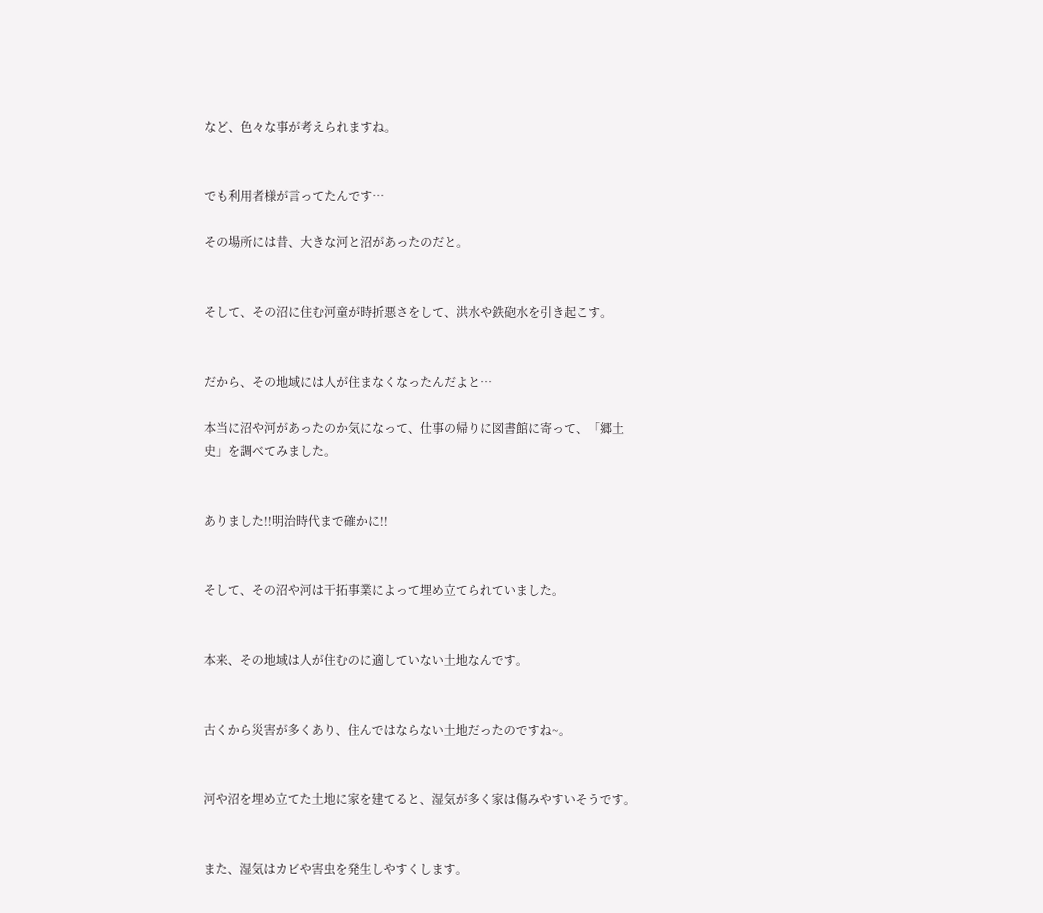など、色々な事が考えられますね。


でも利用者様が言ってたんです…

その場所には昔、大きな河と沼があったのだと。


そして、その沼に住む河童が時折悪さをして、洪水や鉄砲水を引き起こす。


だから、その地域には人が住まなくなったんだよと…

本当に沼や河があったのか気になって、仕事の帰りに図書館に寄って、「郷土史」を調べてみました。


ありました!!明治時代まで確かに!!


そして、その沼や河は干拓事業によって埋め立てられていました。


本来、その地域は人が住むのに適していない土地なんです。


古くから災害が多くあり、住んではならない土地だったのですね~。


河や沼を埋め立てた土地に家を建てると、湿気が多く家は傷みやすいそうです。


また、湿気はカビや害虫を発生しやすくします。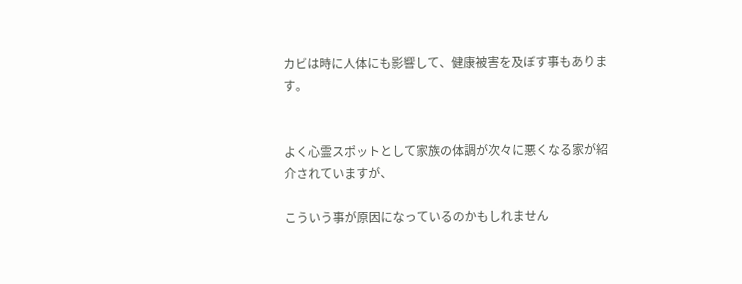カビは時に人体にも影響して、健康被害を及ぼす事もあります。


よく心霊スポットとして家族の体調が次々に悪くなる家が紹介されていますが、

こういう事が原因になっているのかもしれません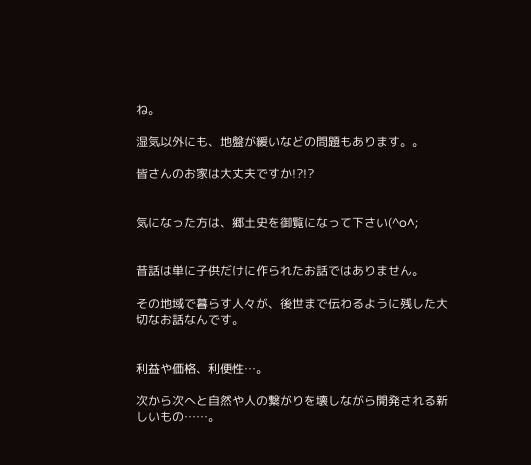ね。

湿気以外にも、地盤が緩いなどの問題もあります。。

皆さんのお家は大丈夫ですか!?!?


気になった方は、郷土史を御覧になって下さい(^o^;


昔話は単に子供だけに作られたお話ではありません。

その地域で暮らす人々が、後世まで伝わるように残した大切なお話なんです。


利益や価格、利便性…。

次から次へと自然や人の繋がりを壊しながら開発される新しいもの……。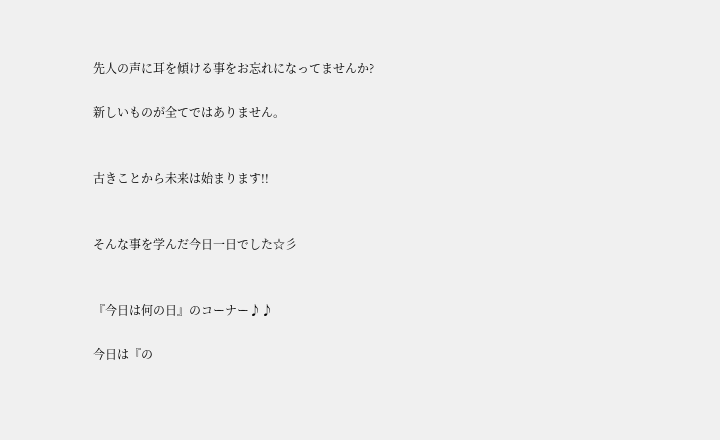先人の声に耳を傾ける事をお忘れになってませんか?

新しいものが全てではありません。


古きことから未来は始まります!!


そんな事を学んだ今日一日でした☆彡


『今日は何の日』のコーナー♪♪

今日は『の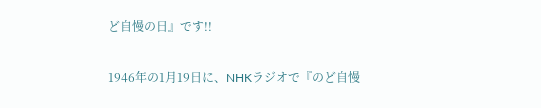ど自慢の日』です!!

1946年の1月19日に、NHKラジオで『のど自慢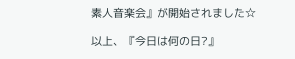素人音楽会』が開始されました☆

以上、『今日は何の日?』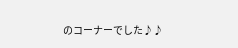のコーナーでした♪♪